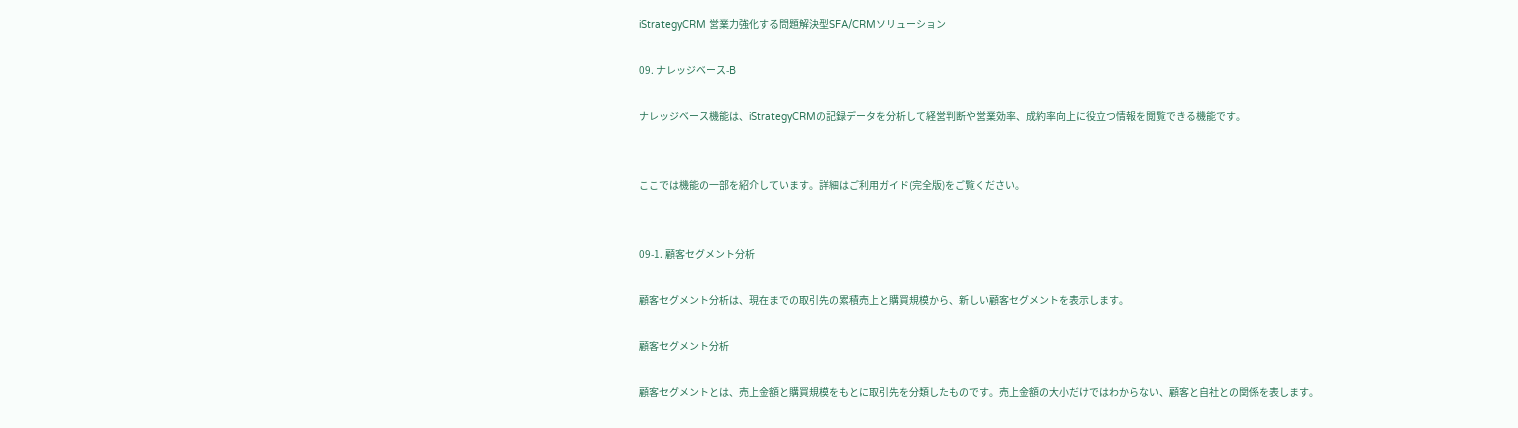iStrategyCRM 営業力強化する問題解決型SFA/CRMソリューション

09. ナレッジベース-B

ナレッジベース機能は、iStrategyCRMの記録データを分析して経営判断や営業効率、成約率向上に役立つ情報を閲覧できる機能です。


ここでは機能の一部を紹介しています。詳細はご利用ガイド(完全版)をご覧ください。


09-1. 顧客セグメント分析

顧客セグメント分析は、現在までの取引先の累積売上と購買規模から、新しい顧客セグメントを表示します。

顧客セグメント分析

顧客セグメントとは、売上金額と購買規模をもとに取引先を分類したものです。売上金額の大小だけではわからない、顧客と自社との関係を表します。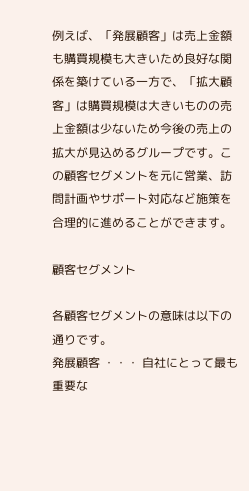例えば、「発展顧客」は売上金額も購買規模も大きいため良好な関係を築けている一方で、「拡大顧客」は購買規模は大きいものの売上金額は少ないため今後の売上の拡大が見込めるグループです。この顧客セグメントを元に営業、訪問計画やサポート対応など施策を合理的に進めることができます。

顧客セグメント

各顧客セグメントの意味は以下の通りです。
発展顧客 ・・・ 自社にとって最も重要な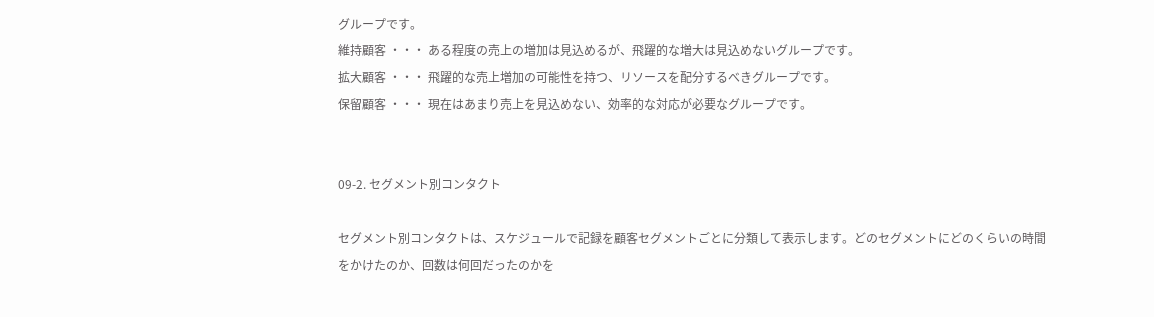グループです。
維持顧客 ・・・ ある程度の売上の増加は見込めるが、飛躍的な増大は見込めないグループです。
拡大顧客 ・・・ 飛躍的な売上増加の可能性を持つ、リソースを配分するべきグループです。
保留顧客 ・・・ 現在はあまり売上を見込めない、効率的な対応が必要なグループです。


09-2. セグメント別コンタクト

セグメント別コンタクトは、スケジュールで記録を顧客セグメントごとに分類して表示します。どのセグメントにどのくらいの時間をかけたのか、回数は何回だったのかを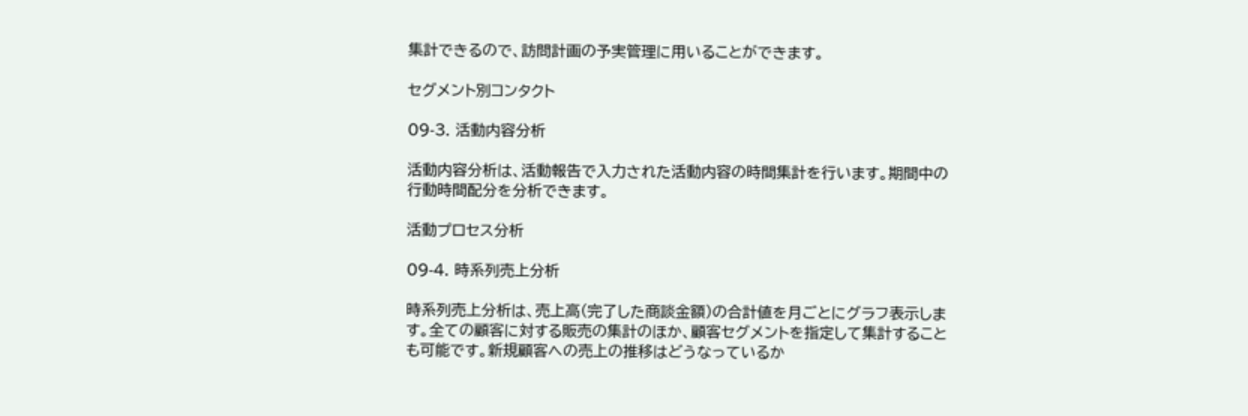集計できるので、訪問計画の予実管理に用いることができます。

セグメント別コンタクト

09-3. 活動内容分析

活動内容分析は、活動報告で入力された活動内容の時間集計を行います。期間中の行動時間配分を分析できます。

活動プロセス分析

09-4. 時系列売上分析

時系列売上分析は、売上高(完了した商談金額)の合計値を月ごとにグラフ表示します。全ての顧客に対する販売の集計のほか、顧客セグメントを指定して集計することも可能です。新規顧客への売上の推移はどうなっているか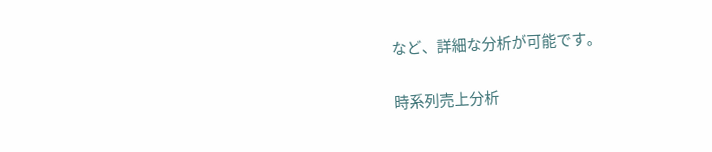など、詳細な分析が可能です。

時系列売上分析